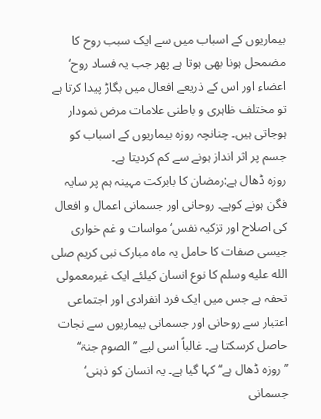بیماریوں کے اسباب میں سے ایک سبب روح کا مضمحل ہونا بھی ہوتا ہے پھر جب یہ فساد روح‘ اعضاء اور اس کے ذریعے افعال میں بگاڑ پیدا کرتا ہے تو مختلف ظاہری و باطنی علامات مرض نمودار ہوجاتی ہیں۔ چنانچہ روزہ بیماریوں کے اسباب کو جسم پر اثر انداز ہونے سے کم کردیتا ہے۔
روزہ ڈھال ہے:رمضان کا بابرکت مہینہ ہم پر سایہ فگن ہونے کوہے۔ روحانی اور جسمانی اعمال و افعال کی اصلاح اور تزکیہ نفس‘ مواسات و غم خواری جیسی صفات کا حامل یہ ماہ مبارک نبی کریم صلى الله عليه وسلم کا نوع انسان کیلئے ایک غیرمعمولی تحفہ ہے جس میں ایک فرد انفرادی اور اجتماعی اعتبار سے روحانی اور جسمانی بیماریوں سے نجات حاصل کرسکتا ہے۔ غالباً اسی لیے ’’الصوم جنۃ‘‘ ’’روزہ ڈھال ہے‘‘ کہا گیا ہے۔ یہ انسان کو ذہنی‘ جسمانی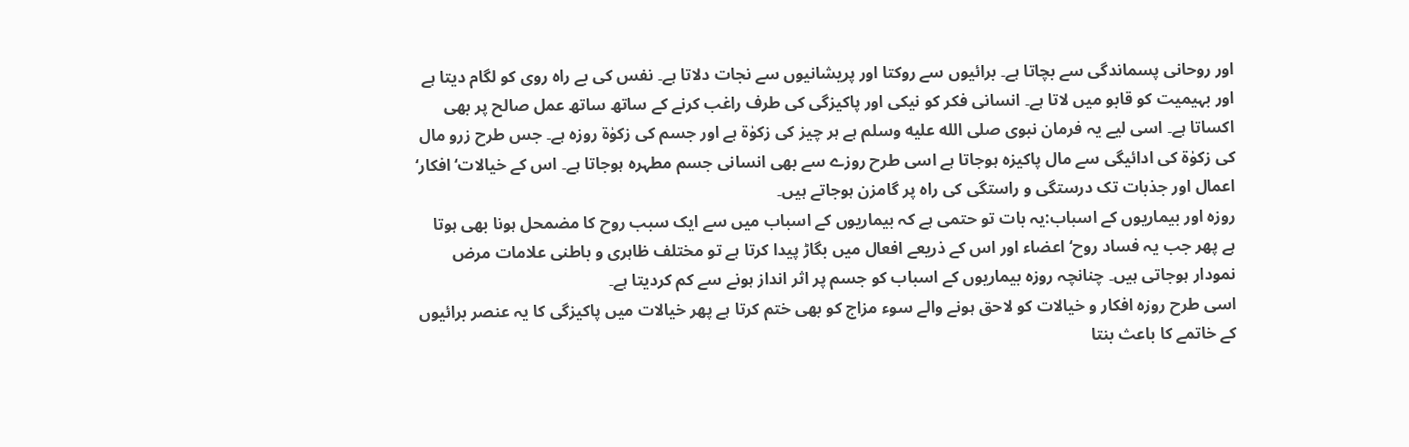اور روحانی پسماندگی سے بچاتا ہے۔ برائیوں سے روکتا اور پریشانیوں سے نجات دلاتا ہے۔ نفس کی بے راہ روی کو لگام دیتا ہے اور بہیمیت کو قابو میں لاتا ہے۔ انسانی فکر کو نیکی اور پاکیزگی کی طرف راغب کرنے کے ساتھ ساتھ عمل صالح پر بھی اکساتا ہے۔ اسی لیے یہ فرمان نبوی صلى الله عليه وسلم ہے ہر چیز کی زکوٰۃ ہے اور جسم کی زکوٰۃ روزہ ہے۔ جس طرح زرو مال کی زکوٰۃ کی ادائیگی سے مال پاکیزہ ہوجاتا ہے اسی طرح روزے سے بھی انسانی جسم مطہرہ ہوجاتا ہے۔ اس کے خیالات‘ افکار‘ اعمال اور جذبات تک درستگی و راستگی کی راہ پر گامزن ہوجاتے ہیں۔
روزہ اور بیماریوں کے اسباب:یہ بات تو حتمی ہے کہ بیماریوں کے اسباب میں سے ایک سبب روح کا مضمحل ہونا بھی ہوتا ہے پھر جب یہ فساد روح‘ اعضاء اور اس کے ذریعے افعال میں بگاڑ پیدا کرتا ہے تو مختلف ظاہری و باطنی علامات مرض نمودار ہوجاتی ہیں۔ چنانچہ روزہ بیماریوں کے اسباب کو جسم پر اثر انداز ہونے سے کم کردیتا ہے۔
اسی طرح روزہ افکار و خیالات کو لاحق ہونے والے سوء مزاج کو بھی ختم کرتا ہے پھر خیالات میں پاکیزگی کا یہ عنصر برائیوں کے خاتمے کا باعث بنتا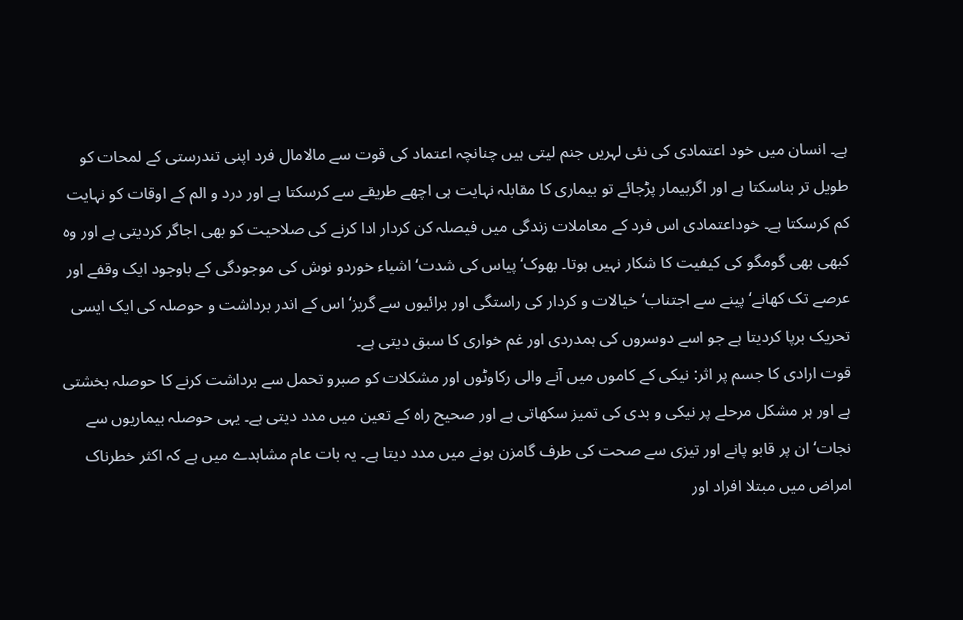ہے۔ انسان میں خود اعتمادی کی نئی لہریں جنم لیتی ہیں چنانچہ اعتماد کی قوت سے مالامال فرد اپنی تندرستی کے لمحات کو طویل تر بناسکتا ہے اور اگربیمار پڑجائے تو بیماری کا مقابلہ نہایت ہی اچھے طریقے سے کرسکتا ہے اور درد و الم کے اوقات کو نہایت کم کرسکتا ہے۔ خوداعتمادی اس فرد کے معاملات زندگی میں فیصلہ کن کردار ادا کرنے کی صلاحیت کو بھی اجاگر کردیتی ہے اور وہ کبھی بھی گومگو کی کیفیت کا شکار نہیں ہوتا۔ بھوک‘ پیاس کی شدت‘اشیاء خوردو نوش کی موجودگی کے باوجود ایک وقفے اور عرصے تک کھانے‘ پینے سے اجتناب‘ خیالات و کردار کی راستگی اور برائیوں سے گریز‘ اس کے اندر برداشت و حوصلہ کی ایک ایسی تحریک برپا کردیتا ہے جو اسے دوسروں کی ہمدردی اور غم خواری کا سبق دیتی ہے۔
قوت ارادی کا جسم پر اثر: نیکی کے کاموں میں آنے والی رکاوٹوں اور مشکلات کو صبرو تحمل سے برداشت کرنے کا حوصلہ بخشتی ہے اور ہر مشکل مرحلے پر نیکی و بدی کی تمیز سکھاتی ہے اور صحیح راہ کے تعین میں مدد دیتی ہے۔ یہی حوصلہ بیماریوں سے نجات‘ ان پر قابو پانے اور تیزی سے صحت کی طرف گامزن ہونے میں مدد دیتا ہے۔ یہ بات عام مشاہدے میں ہے کہ اکثر خطرناک امراض میں مبتلا افراد اور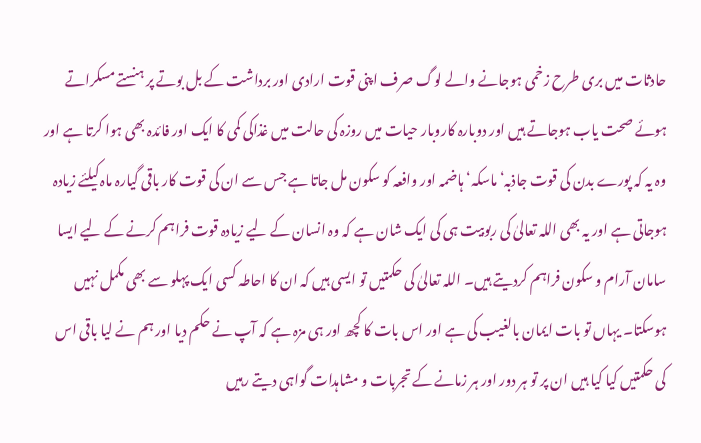حادثات میں بری طرح زخمی ہوجانے والے لوگ صرف اپنی قوت ارادی اور برداشت کے بل بوتے پر ہنستے مسکراتے ہوئے صحت یاب ہوجاتے ہیں اور دوبارہ کاروبار حیات میں روزہ کی حالت میں غذاکی کمی کا ایک اور فائدہ بھی ہوا کرتا ہے اور وہ یہ کہ پورے بدن کی قوت جاذبہ‘ ماسکہ‘ ہاضمہ اور وافعہ کو سکون مل جاتا ہے جس سے ان کی قوت کار باقی گیارہ ماہ کیلئے زیادہ ہوجاتی ہے اور یہ بھی اللہ تعالیٰ کی ربوبیت ہی کی ایک شان ہے کہ وہ انسان کے لیے زیادہ قوت فراہم کرنے کے لیے ایسا سامان آرام و سکون فراہم کردیتے ہیں۔ اللہ تعالیٰ کی حکمتیں تو ایسی ہیں کہ ان کا احاطہ کسی ایک پہلو سے بھی مکمل نہیں ہوسکتا۔ یہاں تو بات ایمان بالغیب کی ہے اور اس بات کا کچھ اور ہی مزہ ہے کہ آپ نے حکم دیا اور ہم نے لیا باقی اس کی حکمتیں کیا کیا ہیں ان پر تو ہر دور اور ہر زمانے کے تجربات و مشاہدات گواہی دیتے رہیں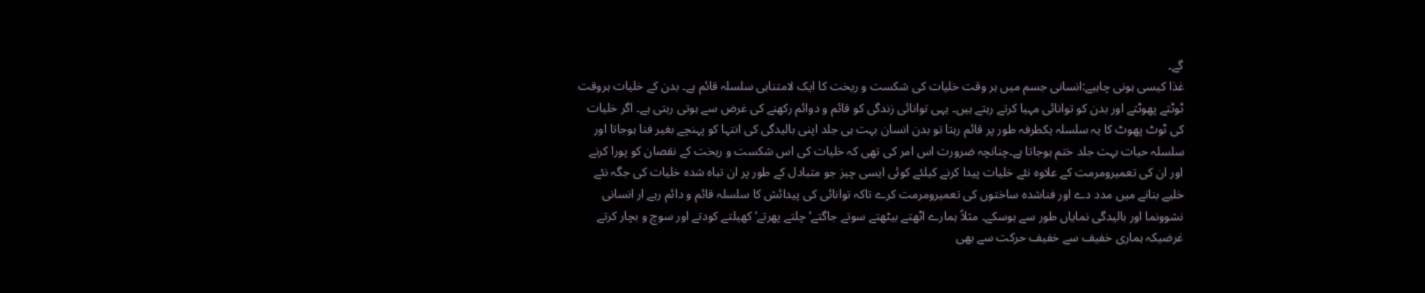گے۔
غذا کیسی ہونی چاہیے:انسانی جسم میں ہر وقت خلیات کی شکست و ریخت کا ایک لامتناہی سلسلہ قائم ہے۔ بدن کے خلیات ہروقت ٹوٹتے پھوٹتے اور بدن کو توانائی مہیا کرتے رہتے ہیں۔ یہی توانائی زندگی کو قائم و دوائم رکھنے کی غرض سے ہوتی رہتی ہے۔ اگر خلیات کی ٹوٹ پھوٹ کا یہ سلسلہ یکطرفہ طور پر قائم رہتا تو بدن انسان بہت ہی جلد اپنی بالیدگی کی انتہا کو پہنچے بغیر فنا ہوجاتا اور سلسلہ حیات بہت جلد ختم ہوجاتا ہے۔چنانچہ ضرورت اس امر کی تھی کہ خلیات کی اس شکست و ریخت کے نقصان کو پورا کرنے اور ان کی تعمیرومرمت کے علاوہ نئے خلیات پیدا کرنے کیلئے کوئی ایسی چیز جو متبادل کے طور پر ان تباہ شدہ خلیات کی جگہ نئے خلیے بنانے میں مدد دے اور فناشدہ ساختوں کی تعمیرومرمت کرے تاکہ توانائی کی پیدائش کا سلسلہ قائم و دائم رہے ار انسانی نشوونما اور بالیدگی نمایاں طور سے ہوسکے۔ مثلاً ہمارے اٹھتے بیٹھتے سوتے جاگتے‘ چلتے پھرتے‘ کھیلتے کودتے اور سوچ و بچار کرتے غرضیکہ ہماری خفیف سے خفیف حرکت سے بھی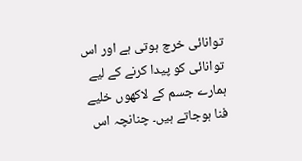توانائی خرچ ہوتی ہے اور اس توانائی کو پیدا کرنے کے لیے ہمارے جسم کے لاکھوں خلیے فنا ہوجاتے ہیں۔ چنانچہ اس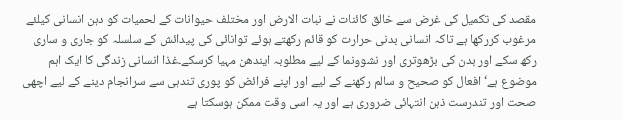مقصد کی تکمیل کی غرض سے خالق کائنات نے نبات الارض اور مختلف حیوانات کے لحمیات کو دہن انسانی کیلئے مرغوب کررکھا ہے تاکہ انسانی بدنی حرارت کو قائم رکھتے ہوئے توانائی کی پیدائش کے سلسلہ کو جاری و ساری رکھ سکے اور بدن کی بڑھوتری اور نشوونما کے لیے مطلوبہ ایندھن مہیا کرسکے۔غذا انسانی زندگی کا ایک اہم موضوع ہے‘ افعال کو صحیح و سالم رکھنے کے لیے اور اپنے فرائض کو پوری تندہی سے سرانجام دینے کے لیے اچھی صحت اور تندرست ذہن انتہائی ضروری ہے اور یہ اسی وقت ممکن ہوسکتا ہے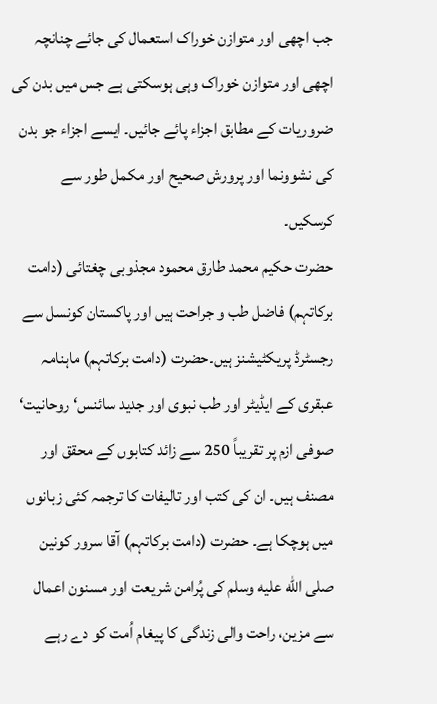جب اچھی اور متوازن خوراک استعمال کی جائے چنانچہ اچھی اور متوازن خوراک وہی ہوسکتی ہے جس میں بدن کی ضروریات کے مطابق اجزاء پائے جائیں۔ ایسے اجزاء جو بدن کی نشوونما اور پرورش صحیح اور مکمل طور سے کرسکیں۔
حضرت حکیم محمد طارق محمود مجذوبی چغتائی (دامت برکاتہم) فاضل طب و جراحت ہیں اور پاکستان کونسل سے رجسٹرڈ پریکٹیشنز ہیں۔حضرت (دامت برکاتہم) ماہنامہ عبقری کے ایڈیٹر اور طب نبوی اور جدید سائنس‘ روحانیت‘ صوفی ازم پر تقریباً 250 سے زائد کتابوں کے محقق اور مصنف ہیں۔ ان کی کتب اور تالیفات کا ترجمہ کئی زبانوں میں ہوچکا ہے۔ حضرت (دامت برکاتہم) آقا سرور کونین صلى الله عليه وسلم کی پُرامن شریعت اور مسنون اعمال سے مزین، راحت والی زندگی کا پیغام اُمت کو دے رہے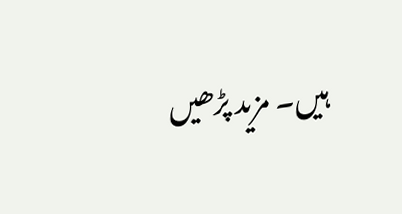ہیں۔ مزید پڑھیں